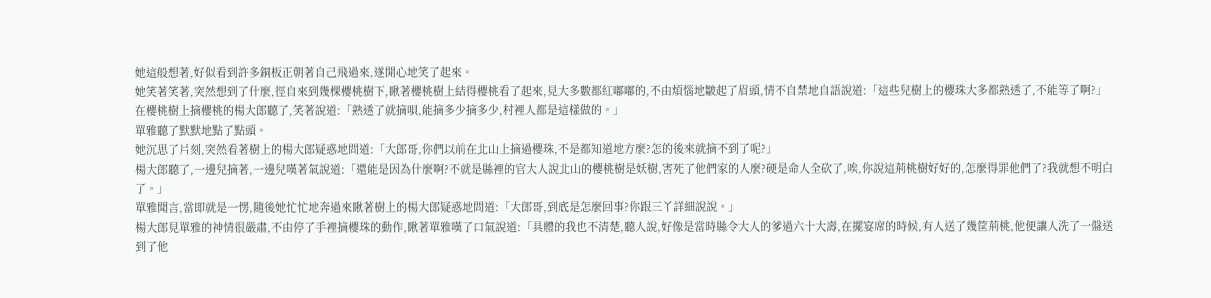她這般想著,好似看到許多銅板正朝著自己飛過來,遂開心地笑了起來。
她笑著笑著,突然想到了什麼,徑自來到幾棵櫻桃樹下,瞅著櫻桃樹上結得櫻桃看了起來,見大多數都紅嘟嘟的,不由煩惱地皺起了眉頭,情不自禁地自語說道:「這些兒樹上的櫻珠大多都熟透了,不能等了啊?」
在櫻桃樹上摘櫻桃的楊大郎聽了,笑著說道:「熟透了就摘唄,能摘多少摘多少,村裡人都是這樣做的。」
單雅聽了默默地點了點頭。
她沉思了片刻,突然看著樹上的楊大郎疑惑地問道:「大郎哥,你們以前在北山上摘過櫻珠,不是都知道地方麼?怎的後來就摘不到了呢?」
楊大郎聽了,一邊兒摘著,一邊兒嘆著氣說道:「還能是因為什麼啊?不就是縣裡的官大人說北山的櫻桃樹是妖樹,害死了他們家的人麼?硬是命人全砍了,唉,你說這荊桃樹好好的,怎麼得罪他們了?我就想不明白了。」
單雅聞言,當即就是一愣,隨後她忙忙地奔過來瞅著樹上的楊大郎疑惑地問道:「大郎哥,到底是怎麼回事?你跟三丫詳細說說。」
楊大郎見單雅的神情很嚴肅,不由停了手裡摘櫻珠的動作,瞅著單雅嘆了口氣說道:「具體的我也不清楚,聽人說,好像是當時縣令大人的爹過六十大壽,在擺宴席的時候,有人送了幾筐荊桃,他便讓人洗了一盤送到了他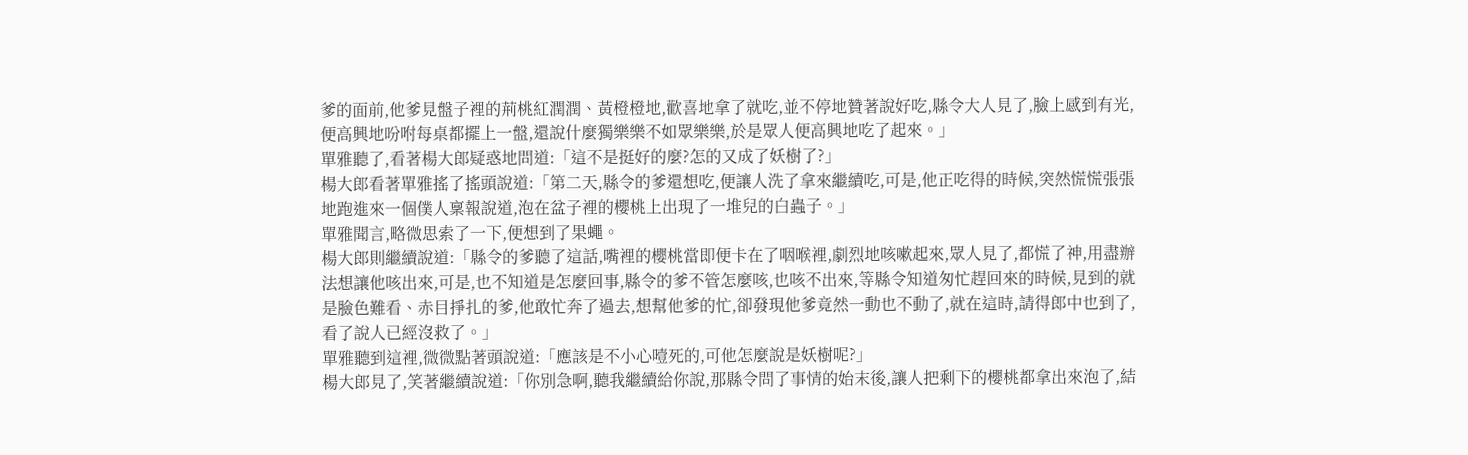爹的面前,他爹見盤子裡的荊桃紅潤潤、黃橙橙地,歡喜地拿了就吃,並不停地贊著說好吃,縣令大人見了,臉上感到有光,便高興地吩咐每桌都擺上一盤,還說什麼獨樂樂不如眾樂樂,於是眾人便高興地吃了起來。」
單雅聽了,看著楊大郎疑惑地問道:「這不是挺好的麼?怎的又成了妖樹了?」
楊大郎看著單雅搖了搖頭說道:「第二天,縣令的爹還想吃,便讓人洗了拿來繼續吃,可是,他正吃得的時候,突然慌慌張張地跑進來一個僕人稟報說道,泡在盆子裡的櫻桃上出現了一堆兒的白蟲子。」
單雅聞言,略微思索了一下,便想到了果蠅。
楊大郎則繼續說道:「縣令的爹聽了這話,嘴裡的櫻桃當即便卡在了咽喉裡,劇烈地咳嗽起來,眾人見了,都慌了神,用盡辦法想讓他咳出來,可是,也不知道是怎麼回事,縣令的爹不管怎麼咳,也咳不出來,等縣令知道匆忙趕回來的時候,見到的就是臉色難看、赤目掙扎的爹,他敢忙奔了過去,想幫他爹的忙,卻發現他爹竟然一動也不動了,就在這時,請得郎中也到了,看了說人已經沒救了。」
單雅聽到這裡,微微點著頭說道:「應該是不小心噎死的,可他怎麼說是妖樹呢?」
楊大郎見了,笑著繼續說道:「你別急啊,聽我繼續給你說,那縣令問了事情的始末後,讓人把剩下的櫻桃都拿出來泡了,結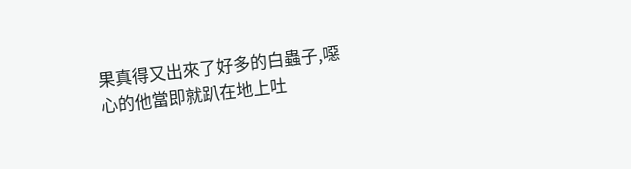果真得又出來了好多的白蟲子,噁心的他當即就趴在地上吐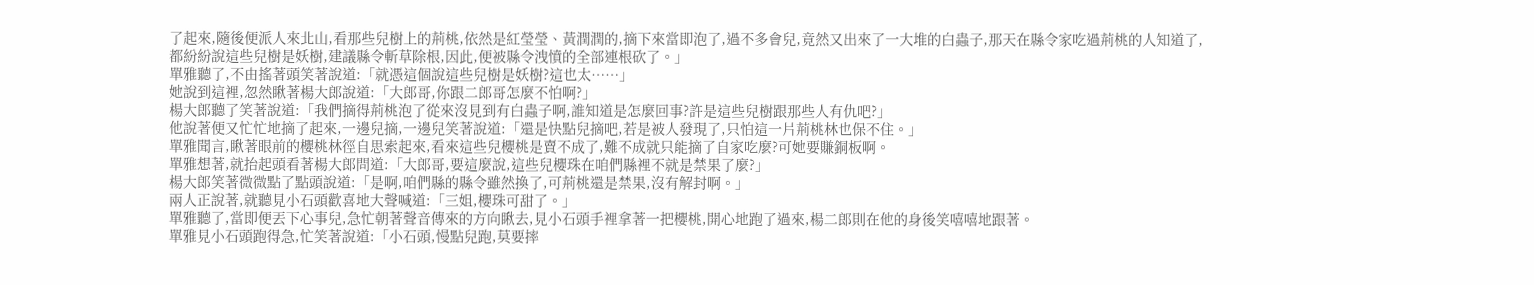了起來,隨後便派人來北山,看那些兒樹上的荊桃,依然是紅瑩瑩、黃潤潤的,摘下來當即泡了,過不多會兒,竟然又出來了一大堆的白蟲子,那天在縣令家吃過荊桃的人知道了,都紛紛說這些兒樹是妖樹,建議縣令斬草除根,因此,便被縣令洩憤的全部連根砍了。」
單雅聽了,不由搖著頭笑著說道:「就憑這個說這些兒樹是妖樹?這也太……」
她說到這裡,忽然瞅著楊大郎說道:「大郎哥,你跟二郎哥怎麼不怕啊?」
楊大郎聽了笑著說道:「我們摘得荊桃泡了從來沒見到有白蟲子啊,誰知道是怎麼回事?許是這些兒樹跟那些人有仇吧?」
他說著便又忙忙地摘了起來,一邊兒摘,一邊兒笑著說道:「還是快點兒摘吧,若是被人發現了,只怕這一片荊桃林也保不住。」
單雅聞言,瞅著眼前的櫻桃林徑自思索起來,看來這些兒櫻桃是賣不成了,難不成就只能摘了自家吃麼?可她要賺銅板啊。
單雅想著,就抬起頭看著楊大郎問道:「大郎哥,要這麼說,這些兒櫻珠在咱們縣裡不就是禁果了麼?」
楊大郎笑著微微點了點頭說道:「是啊,咱們縣的縣令雖然換了,可荊桃還是禁果,沒有解封啊。」
兩人正說著,就聽見小石頭歡喜地大聲喊道:「三姐,櫻珠可甜了。」
單雅聽了,當即便丟下心事兒,急忙朝著聲音傳來的方向瞅去,見小石頭手裡拿著一把櫻桃,開心地跑了過來,楊二郎則在他的身後笑嘻嘻地跟著。
單雅見小石頭跑得急,忙笑著說道:「小石頭,慢點兒跑,莫要摔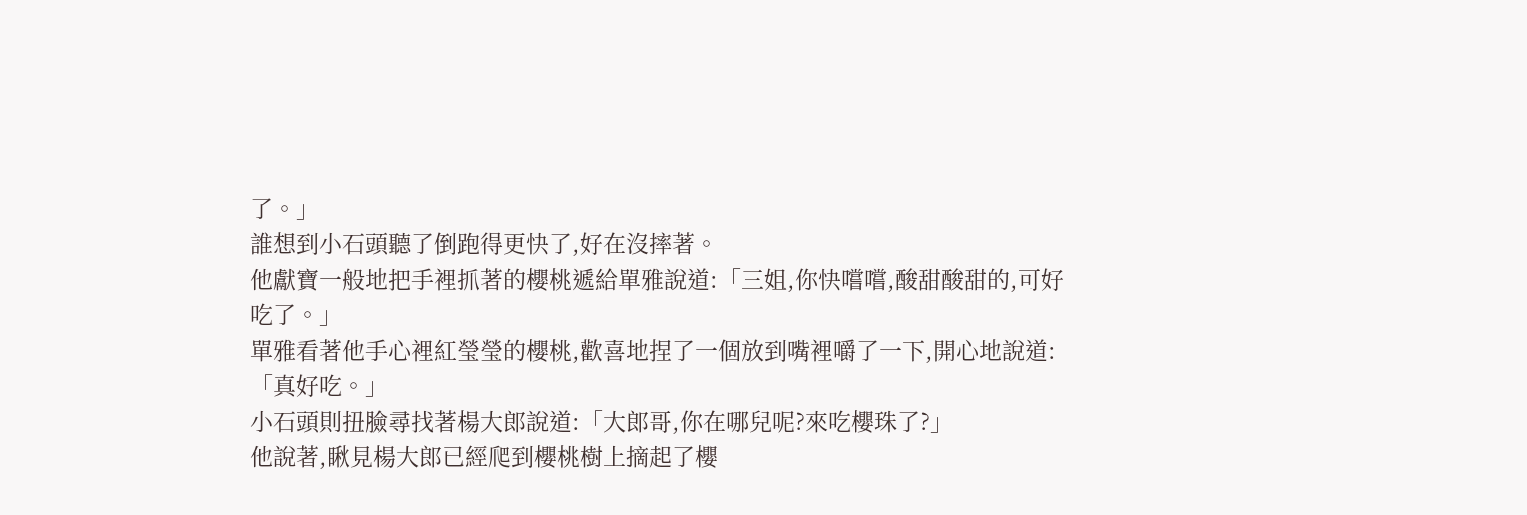了。」
誰想到小石頭聽了倒跑得更快了,好在沒摔著。
他獻寶一般地把手裡抓著的櫻桃遞給單雅說道:「三姐,你快嚐嚐,酸甜酸甜的,可好吃了。」
單雅看著他手心裡紅瑩瑩的櫻桃,歡喜地捏了一個放到嘴裡嚼了一下,開心地說道:「真好吃。」
小石頭則扭臉尋找著楊大郎說道:「大郎哥,你在哪兒呢?來吃櫻珠了?」
他說著,瞅見楊大郎已經爬到櫻桃樹上摘起了櫻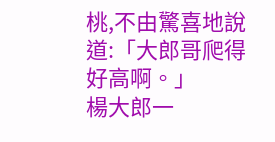桃,不由驚喜地說道:「大郎哥爬得好高啊。」
楊大郎一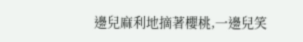邊兒麻利地摘著櫻桃,一邊兒笑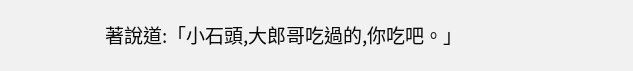著說道:「小石頭,大郎哥吃過的,你吃吧。」